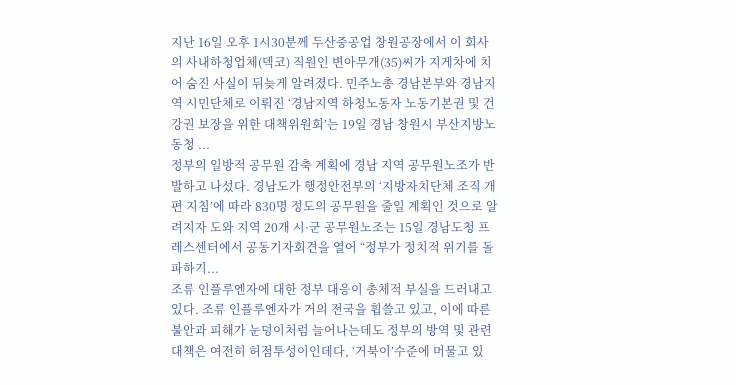지난 16일 오후 1시30분께 두산중공업 창원공장에서 이 회사의 사내하청업체(덱코) 직원인 변아무개(35)씨가 지게차에 치어 숨진 사실이 뒤늦게 알려졌다. 민주노총 경남본부와 경남지역 시민단체로 이뤄진 ‘경남지역 하청노동자 노동기본권 및 건강권 보장을 위한 대책위원회’는 19일 경남 창원시 부산지방노동청 ...
정부의 일방적 공무원 감축 계획에 경남 지역 공무원노조가 반발하고 나섰다. 경남도가 행정안전부의 ‘지방자치단체 조직 개편 지침’에 따라 830명 정도의 공무원을 줄일 계획인 것으로 알려지자 도와 지역 20개 시·군 공무원노조는 15일 경남도청 프레스센터에서 공동기자회견을 열어 “정부가 정치적 위기를 돌파하기...
조류 인플루엔자에 대한 정부 대응이 총체적 부실을 드러내고 있다. 조류 인플루엔자가 거의 전국을 휩쓸고 있고, 이에 따른 불안과 피해가 눈덩이처럼 늘어나는데도 정부의 방역 및 관련 대책은 여전히 허점투성이인데다, ‘거북이’수준에 머물고 있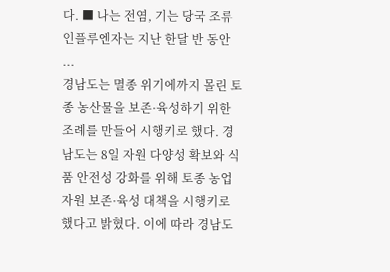다. ■ 나는 전염, 기는 당국 조류 인플루엔자는 지난 한달 반 동안 ...
경남도는 멸종 위기에까지 몰린 토종 농산물을 보존·육성하기 위한 조례를 만들어 시행키로 했다. 경남도는 8일 자원 다양성 확보와 식품 안전성 강화를 위해 토종 농업자원 보존·육성 대책을 시행키로 했다고 밝혔다. 이에 따라 경남도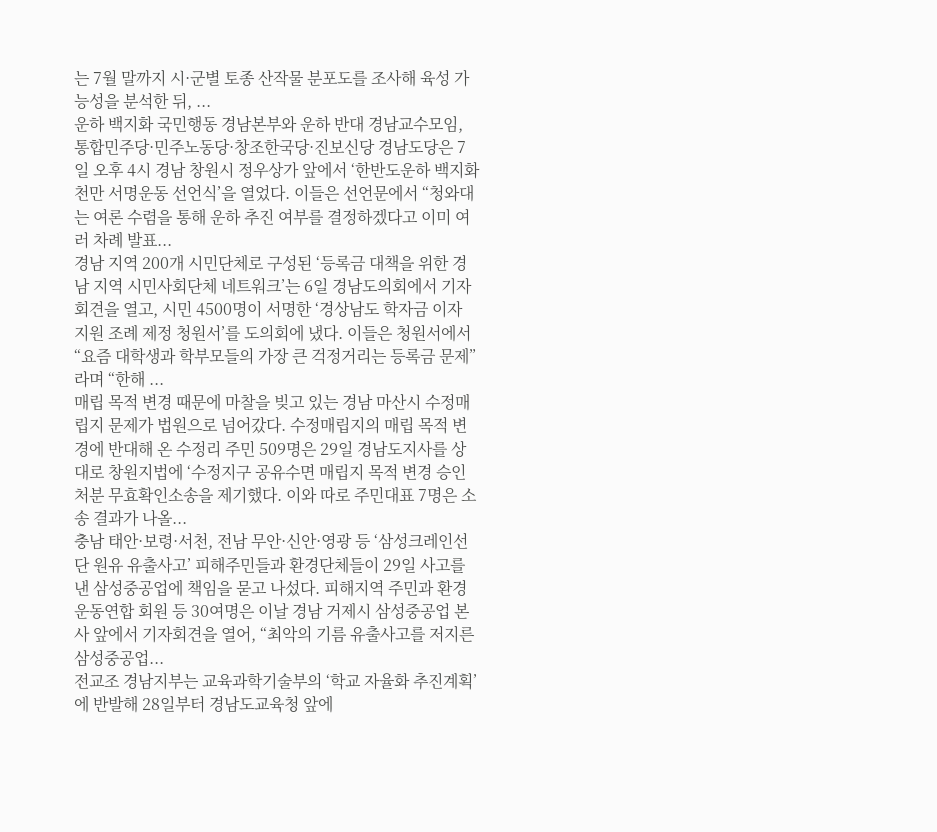는 7월 말까지 시·군별 토종 산작물 분포도를 조사해 육성 가능성을 분석한 뒤, ...
운하 백지화 국민행동 경남본부와 운하 반대 경남교수모임, 통합민주당·민주노동당·창조한국당·진보신당 경남도당은 7일 오후 4시 경남 창원시 정우상가 앞에서 ‘한반도운하 백지화 천만 서명운동 선언식’을 열었다. 이들은 선언문에서 “청와대는 여론 수렴을 통해 운하 추진 여부를 결정하겠다고 이미 여러 차례 발표...
경남 지역 200개 시민단체로 구성된 ‘등록금 대책을 위한 경남 지역 시민사회단체 네트워크’는 6일 경남도의회에서 기자회견을 열고, 시민 4500명이 서명한 ‘경상남도 학자금 이자 지원 조례 제정 청원서’를 도의회에 냈다. 이들은 청원서에서 “요즘 대학생과 학부모들의 가장 큰 걱정거리는 등록금 문제”라며 “한해 ...
매립 목적 변경 때문에 마찰을 빚고 있는 경남 마산시 수정매립지 문제가 법원으로 넘어갔다. 수정매립지의 매립 목적 변경에 반대해 온 수정리 주민 509명은 29일 경남도지사를 상대로 창원지법에 ‘수정지구 공유수면 매립지 목적 변경 승인처분 무효확인소송을 제기했다. 이와 따로 주민대표 7명은 소송 결과가 나올...
충남 태안·보령·서천, 전남 무안·신안·영광 등 ‘삼성크레인선단 원유 유출사고’ 피해주민들과 환경단체들이 29일 사고를 낸 삼성중공업에 책임을 묻고 나섰다. 피해지역 주민과 환경운동연합 회원 등 30여명은 이날 경남 거제시 삼성중공업 본사 앞에서 기자회견을 열어, “최악의 기름 유출사고를 저지른 삼성중공업...
전교조 경남지부는 교육과학기술부의 ‘학교 자율화 추진계획’에 반발해 28일부터 경남도교육청 앞에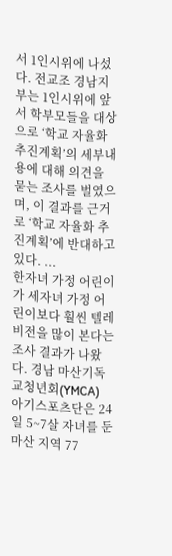서 1인시위에 나섰다. 전교조 경남지부는 1인시위에 앞서 학부모들을 대상으로 ‘학교 자율화 추진계획’의 세부내용에 대해 의견을 묻는 조사를 벌였으며, 이 결과를 근거로 ‘학교 자율화 추진계획’에 반대하고 있다. ...
한자녀 가정 어린이가 세자녀 가정 어린이보다 훨씬 텔레비전을 많이 본다는 조사 결과가 나왔다. 경남 마산기독교청년회(YMCA) 아기스포츠단은 24일 5~7살 자녀를 둔 마산 지역 77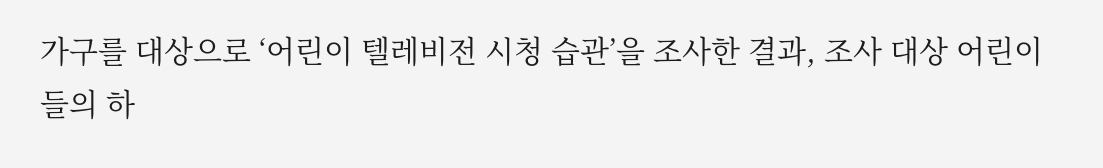가구를 대상으로 ‘어린이 텔레비전 시청 습관’을 조사한 결과, 조사 대상 어린이들의 하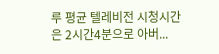루 평균 텔레비전 시청시간은 2시간4분으로 아버...